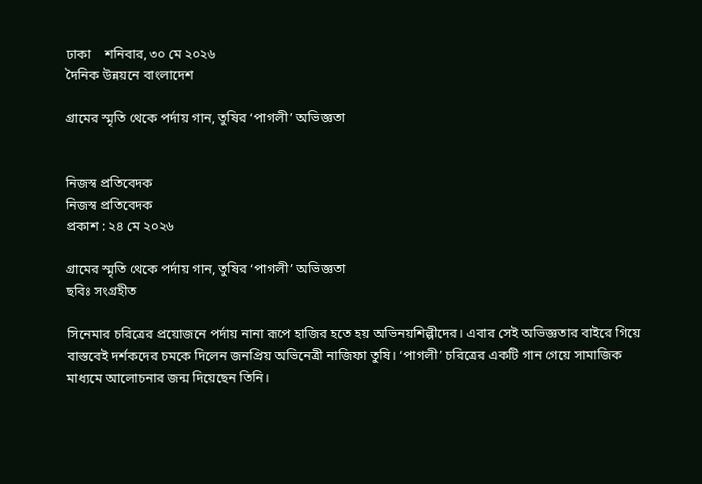ঢাকা    শনিবার, ৩০ মে ২০২৬
দৈনিক উন্নয়নে বাংলাদেশ

গ্রামের স্মৃতি থেকে পর্দায় গান, তুষির ‘পাগলী’ অভিজ্ঞতা


নিজস্ব প্রতিবেদক
নিজস্ব প্রতিবেদক
প্রকাশ : ২৪ মে ২০২৬

গ্রামের স্মৃতি থেকে পর্দায় গান, তুষির ‘পাগলী’ অভিজ্ঞতা
ছবিঃ সংগ্রহীত

সিনেমার চরিত্রের প্রয়োজনে পর্দায় নানা রূপে হাজির হতে হয় অভিনয়শিল্পীদের। এবার সেই অভিজ্ঞতার বাইরে গিয়ে বাস্তবেই দর্শকদের চমকে দিলেন জনপ্রিয় অভিনেত্রী নাজিফা তুষি। ‘পাগলী’ চরিত্রের একটি গান গেয়ে সামাজিক মাধ্যমে আলোচনার জন্ম দিয়েছেন তিনি।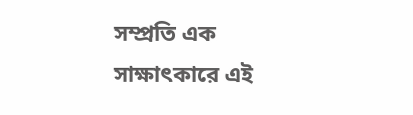সম্প্রতি এক সাক্ষাৎকারে এই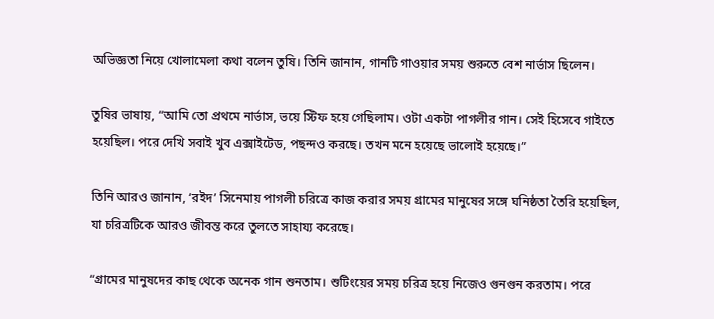অভিজ্ঞতা নিয়ে খোলামেলা কথা বলেন তুষি। তিনি জানান, গানটি গাওয়ার সময় শুরুতে বেশ নার্ভাস ছিলেন।

তুষির ভাষায়, “আমি তো প্রথমে নার্ভাস, ভয়ে স্টিফ হয়ে গেছিলাম। ওটা একটা পাগলীর গান। সেই হিসেবে গাইতে হয়েছিল। পরে দেখি সবাই খুব এক্সাইটেড, পছন্দও করছে। তখন মনে হয়েছে ভালোই হয়েছে।”

তিনি আরও জানান, ‘রইদ’ সিনেমায় পাগলী চরিত্রে কাজ করার সময় গ্রামের মানুষের সঙ্গে ঘনিষ্ঠতা তৈরি হয়েছিল, যা চরিত্রটিকে আরও জীবন্ত করে তুলতে সাহায্য করেছে।

“গ্রামের মানুষদের কাছ থেকে অনেক গান শুনতাম। শুটিংয়ের সময় চরিত্র হয়ে নিজেও গুনগুন করতাম। পরে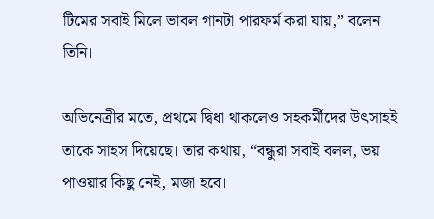টিমের সবাই মিলে ভাবল গানটা পারফর্ম করা যায়,” বলেন তিনি।

অভিনেত্রীর মতে, প্রথমে দ্বিধা থাকলেও সহকর্মীদের উৎসাহই তাকে সাহস দিয়েছে। তার কথায়, “বন্ধুরা সবাই বলল, ভয় পাওয়ার কিছু নেই, মজা হবে।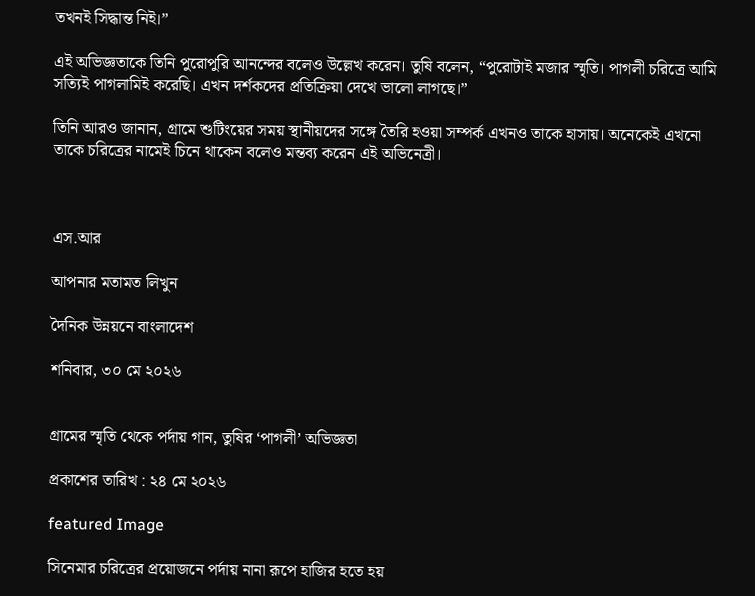তখনই সিদ্ধান্ত নিই।”

এই অভিজ্ঞতাকে তিনি পুরোপুরি আনন্দের বলেও উল্লেখ করেন। তুষি বলেন, “পুরোটাই মজার স্মৃতি। পাগলী চরিত্রে আমি সত্যিই পাগলামিই করেছি। এখন দর্শকদের প্রতিক্রিয়া দেখে ভালো লাগছে।”

তিনি আরও জানান, গ্রামে শুটিংয়ের সময় স্থানীয়দের সঙ্গে তৈরি হওয়া সম্পর্ক এখনও তাকে হাসায়। অনেকেই এখনো তাকে চরিত্রের নামেই চিনে থাকেন বলেও মন্তব্য করেন এই অভিনেত্রী।



এস.আর

আপনার মতামত লিখুন

দৈনিক উন্নয়নে বাংলাদেশ

শনিবার, ৩০ মে ২০২৬


গ্রামের স্মৃতি থেকে পর্দায় গান, তুষির ‘পাগলী’ অভিজ্ঞতা

প্রকাশের তারিখ : ২৪ মে ২০২৬

featured Image

সিনেমার চরিত্রের প্রয়োজনে পর্দায় নানা রূপে হাজির হতে হয়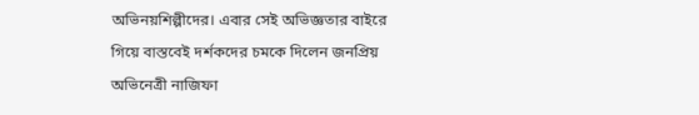অভিনয়শিল্পীদের। এবার সেই অভিজ্ঞতার বাইরে গিয়ে বাস্তবেই দর্শকদের চমকে দিলেন জনপ্রিয় অভিনেত্রী নাজিফা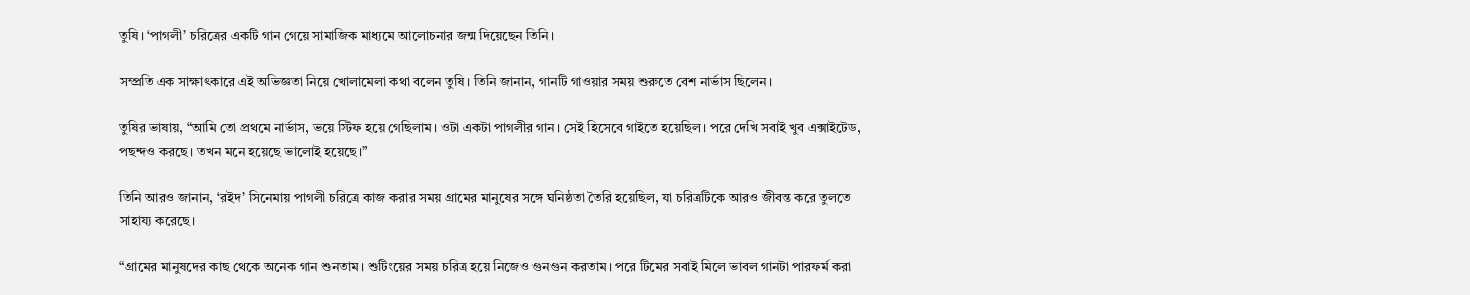তুষি। ‘পাগলী’ চরিত্রের একটি গান গেয়ে সামাজিক মাধ্যমে আলোচনার জন্ম দিয়েছেন তিনি।

সম্প্রতি এক সাক্ষাৎকারে এই অভিজ্ঞতা নিয়ে খোলামেলা কথা বলেন তুষি। তিনি জানান, গানটি গাওয়ার সময় শুরুতে বেশ নার্ভাস ছিলেন।

তুষির ভাষায়, “আমি তো প্রথমে নার্ভাস, ভয়ে স্টিফ হয়ে গেছিলাম। ওটা একটা পাগলীর গান। সেই হিসেবে গাইতে হয়েছিল। পরে দেখি সবাই খুব এক্সাইটেড, পছন্দও করছে। তখন মনে হয়েছে ভালোই হয়েছে।”

তিনি আরও জানান, ‘রইদ’ সিনেমায় পাগলী চরিত্রে কাজ করার সময় গ্রামের মানুষের সঙ্গে ঘনিষ্ঠতা তৈরি হয়েছিল, যা চরিত্রটিকে আরও জীবন্ত করে তুলতে সাহায্য করেছে।

“গ্রামের মানুষদের কাছ থেকে অনেক গান শুনতাম। শুটিংয়ের সময় চরিত্র হয়ে নিজেও গুনগুন করতাম। পরে টিমের সবাই মিলে ভাবল গানটা পারফর্ম করা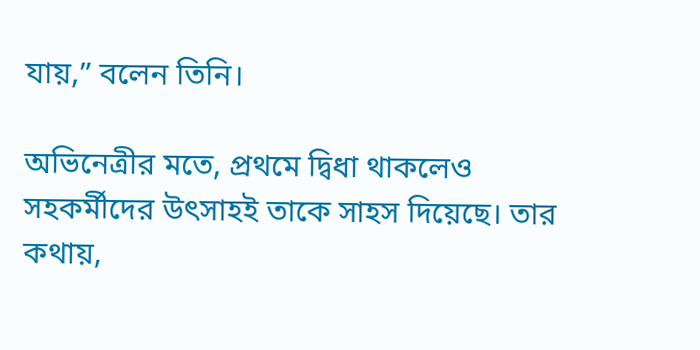যায়,” বলেন তিনি।

অভিনেত্রীর মতে, প্রথমে দ্বিধা থাকলেও সহকর্মীদের উৎসাহই তাকে সাহস দিয়েছে। তার কথায়,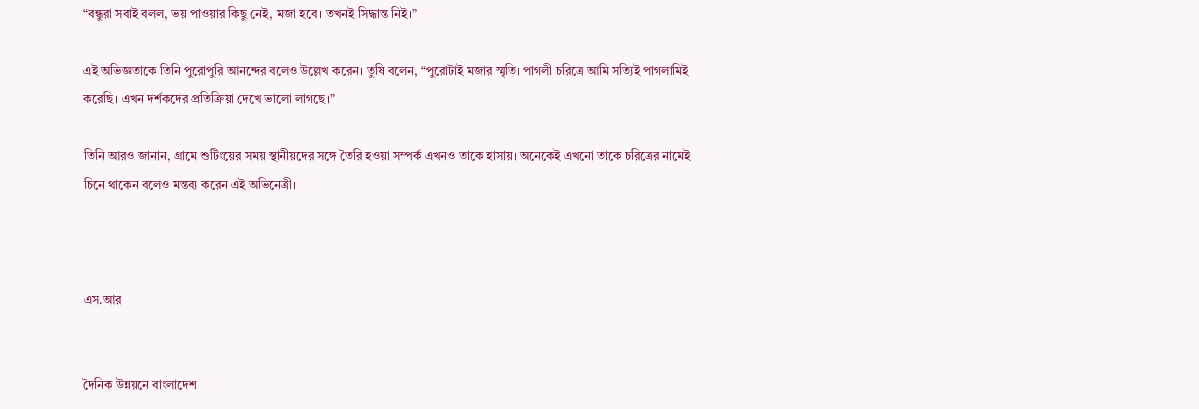“বন্ধুরা সবাই বলল, ভয় পাওয়ার কিছু নেই, মজা হবে। তখনই সিদ্ধান্ত নিই।”

এই অভিজ্ঞতাকে তিনি পুরোপুরি আনন্দের বলেও উল্লেখ করেন। তুষি বলেন, “পুরোটাই মজার স্মৃতি। পাগলী চরিত্রে আমি সত্যিই পাগলামিই করেছি। এখন দর্শকদের প্রতিক্রিয়া দেখে ভালো লাগছে।”

তিনি আরও জানান, গ্রামে শুটিংয়ের সময় স্থানীয়দের সঙ্গে তৈরি হওয়া সম্পর্ক এখনও তাকে হাসায়। অনেকেই এখনো তাকে চরিত্রের নামেই চিনে থাকেন বলেও মন্তব্য করেন এই অভিনেত্রী।



এস.আর


দৈনিক উন্নয়নে বাংলাদেশ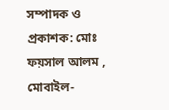সম্পাদক ও প্রকাশক: মোঃ ফয়সাল আলম , মোবাইল-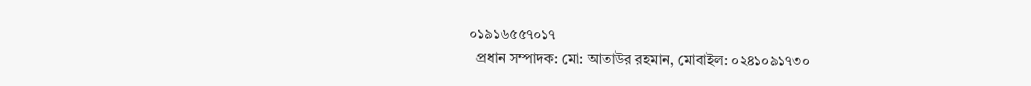০১৯১৬৫৫৭০১৭
  প্রধান সম্পাদক: মো: আতাউর রহমান, মোবাইল: ০২৪১০৯১৭৩০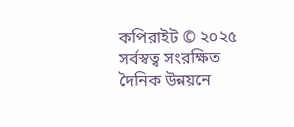কপিরাইট © ২০২৫ সর্বস্বত্ব সংরক্ষিত দৈনিক উন্নয়নে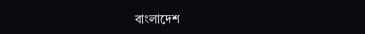বাংলাদেশ